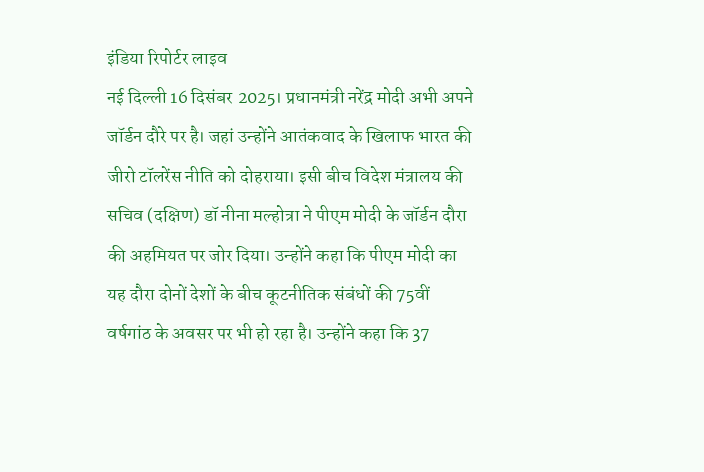इंडिया रिपोर्टर लाइव
नई दिल्ली 16 दिसंबर 2025। प्रधानमंत्री नरेंद्र मोदी अभी अपने जॉर्डन दौरे पर है। जहां उन्होंने आतंकवाद के खिलाफ भारत की जीरो टॉलरेंस नीति को दोहराया। इसी बीच विदेश मंत्रालय की सचिव (दक्षिण) डॉ नीना मल्होत्रा ने पीएम मोदी के जॉर्डन दौरा की अहमियत पर जोर दिया। उन्होंने कहा कि पीएम मोदी का यह दौरा दोनों देशों के बीच कूटनीतिक संबंधों की 75वीं वर्षगांठ के अवसर पर भी हो रहा है। उन्होंने कहा कि 37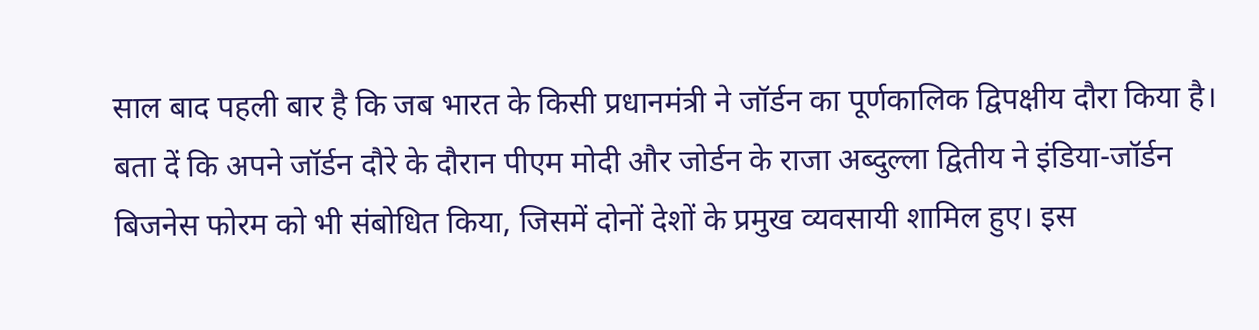साल बाद पहली बार है कि जब भारत के किसी प्रधानमंत्री ने जॉर्डन का पूर्णकालिक द्विपक्षीय दौरा किया है। बता दें कि अपने जॉर्डन दौरे के दौरान पीएम मोदी और जोर्डन के राजा अब्दुल्ला द्वितीय ने इंडिया-जॉर्डन बिजनेस फोरम को भी संबोधित किया, जिसमें दोनों देशों के प्रमुख व्यवसायी शामिल हुए। इस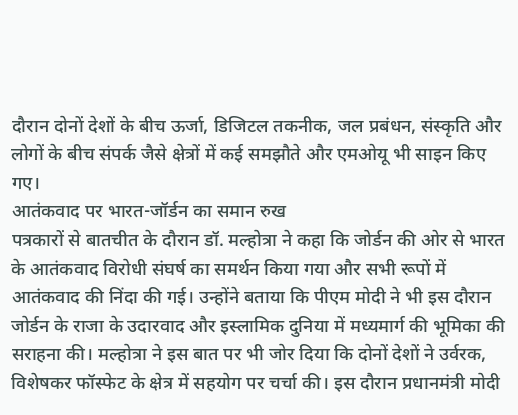दौरान दोनों देशों के बीच ऊर्जा, डिजिटल तकनीक, जल प्रबंधन, संस्कृति और लोगों के बीच संपर्क जैसे क्षेत्रों में कई समझौते और एमओयू भी साइन किए गए।
आतंकवाद पर भारत-जॉर्डन का समान रुख
पत्रकारों से बातचीत के दौरान डॉ. मल्होत्रा ने कहा कि जोर्डन की ओर से भारत के आतंकवाद विरोधी संघर्ष का समर्थन किया गया और सभी रूपों में आतंकवाद की निंदा की गई। उन्होंने बताया कि पीएम मोदी ने भी इस दौरान जोर्डन के राजा के उदारवाद और इस्लामिक दुनिया में मध्यमार्ग की भूमिका की सराहना की। मल्होत्रा ने इस बात पर भी जोर दिया कि दोनों देशों ने उर्वरक, विशेषकर फॉस्फेट के क्षेत्र में सहयोग पर चर्चा की। इस दौरान प्रधानमंत्री मोदी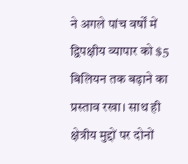ने अगले पांच वर्षों में द्विपक्षीय व्यापार को $5 बिलियन तक बढ़ाने का प्रस्ताव रखा। साथ ही क्षेत्रीय मुद्दों पर दोनों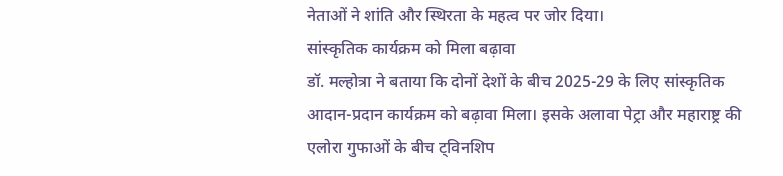नेताओं ने शांति और स्थिरता के महत्व पर जोर दिया।
सांस्कृतिक कार्यक्रम को मिला बढ़ावा
डॉ. मल्होत्रा ने बताया कि दोनों देशों के बीच 2025-29 के लिए सांस्कृतिक आदान-प्रदान कार्यक्रम को बढ़ावा मिला। इसके अलावा पेट्रा और महाराष्ट्र की एलोरा गुफाओं के बीच ट्विनशिप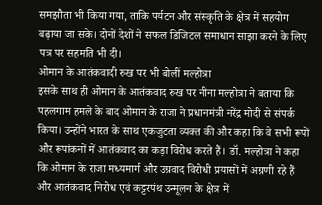समझौता भी किया गया, ताकि पर्यटन और संस्कृति के क्षेत्र में सहयोग बढ़ाया जा सके। दोनों देशों ने सफल डिजिटल समाधान साझा करने के लिए पत्र पर सहमति भी दी।
ओमान के आतंकवादी रुख पर भी बोलीं मल्होत्रा
इसके साथ ही ओमान के आतंकवाद रुख पर नीना मल्होत्रा ने बताया कि पहलगाम हमले के बाद ओमान के राजा ने प्रधानमंत्री नरेंद्र मोदी से संपर्क किया। उन्होंने भारत के साथ एकजुटता व्यक्त की और कहा कि वे सभी रूपों और रूपांकनों में आतंकवाद का कड़ा विरोध करते हैं। डॉ. मल्होत्रा ने कहा कि ओमान के राजा मध्यमार्ग और उग्रवाद विरोधी प्रयासों में अग्रणी रहे हैं और आतंकवाद निरोध एवं कट्टरपंथ उन्मूलन के क्षेत्र में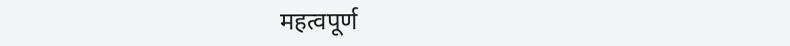महत्वपूर्ण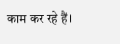काम कर रहे हैं।